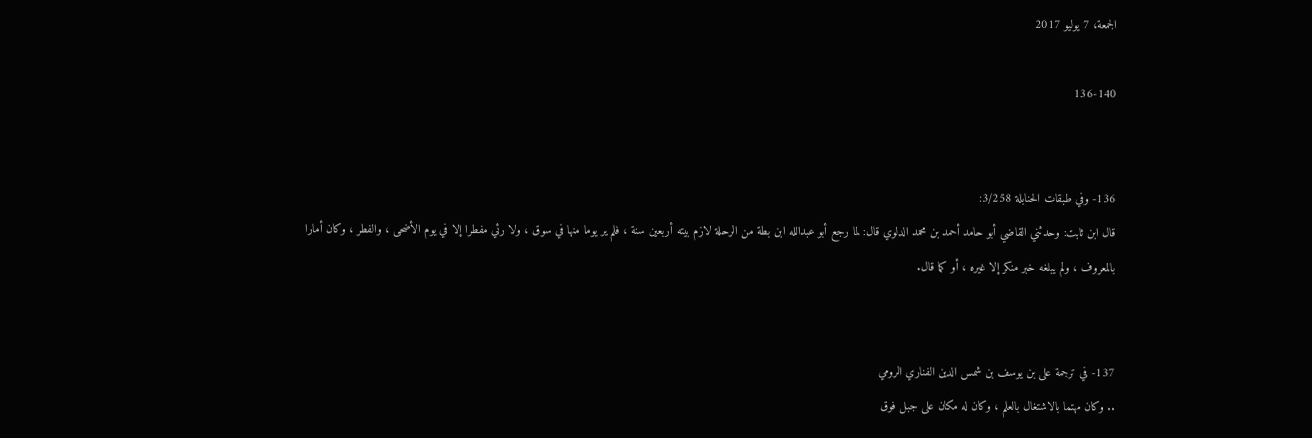الجمعة، 7 يوليو 2017

136-140


136- وفي طبقات الحنابلة 3/258:
قال ابن ثابت: وحدثني القاضي أبو حامد أحمد بن محمد الدلوي قال: لما رجع أبو عبدالله ابن بطة من الرحلة لازم بيته أربعين سنة ، فلم ير يوما منها في سوق ، ولا رئي مفطرا إلا في يوم الأضحى ، والفطر ، وكان أمارا بالمعروف ، ولم يبلغه خبر منكر إلا غيره ، أو كما قال.


137- في ترجمة على بن يوسف بن شمس الدين الفناري الرومي
.. وكان مهتما بالاشتغال بالعلم ، وكان له مكان على جبل فوق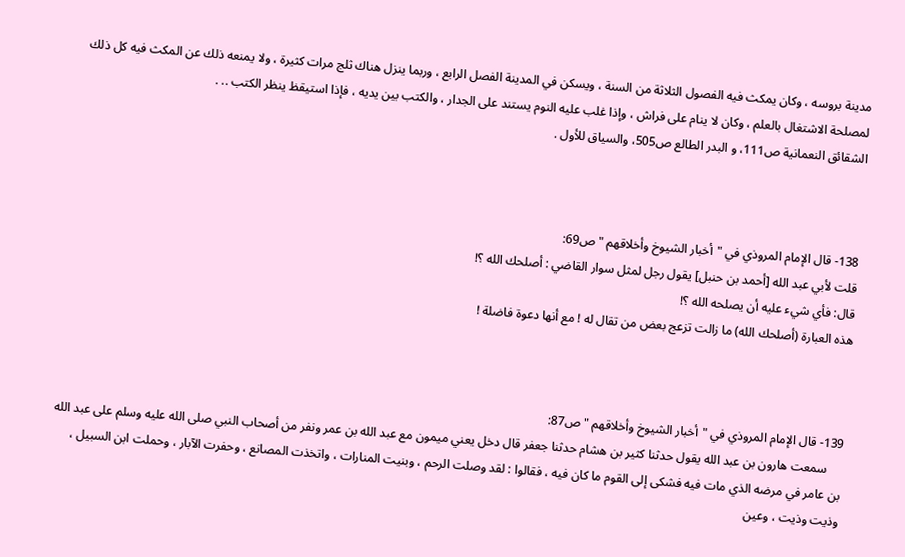مدينة بروسه ، وكان يمكث فيه الفصول الثلاثة من السنة ، ويسكن في المدينة الفصل الرابع ، وربما ينزل هناك ثلج مرات كثيرة ، ولا يمنعه ذلك عن المكث فيه كل ذلك لمصلحة الاشتغال بالعلم ، وكان لا ينام على فراش ، وإذا غلب عليه النوم يستند على الجدار ، والكتب بين يديه ، فإذا استيقظ ينظر الكتب .. .
الشقائق النعمانية ص111، و البدر الطالع ص505، والسياق للأول .



138- قال الإمام المروذي في "أخبار الشيوخ وأخلاقهم " ص69:
قلت لأبي عبد الله [أحمد بن حنبل] يقول رجل لمثل سوار القاضي : أصلحك الله ؟!
قال: فأي شيء عليه أن يصلحه الله ؟!
هذه العبارة (أصلحك الله) ما زالت تزعج بعض من تقال له ! مع أنها دعوة فاضلة !



139- قال الإمام المروذي في "أخبار الشيوخ وأخلاقهم " ص87:
     سمعت هارون بن عبد الله يقول حدثنا كثير بن هشام حدثنا جعفر قال دخل يعني ميمون مع عبد الله بن عمر ونفر من أصحاب النبي صلى الله عليه وسلم على عبد الله بن عامر في مرضه الذي مات فيه فشكى إلى القوم ما كان فيه ، فقالوا : لقد وصلت الرحم ، وبنيت المنارات ، واتخذت المصانع ، وحفرت الآبار ، وحملت ابن السبيل ، وذيت وذيت ، وعين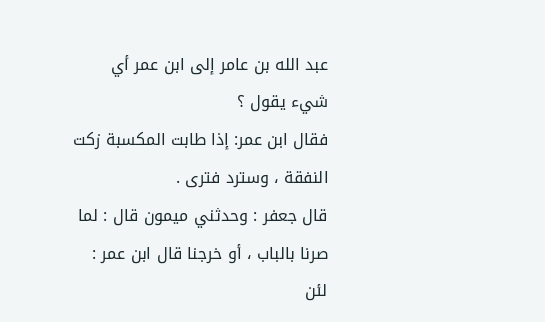عبد الله بن عامر إلى ابن عمر أي شيء يقول ؟
فقال ابن عمر: إذا طابت المكسبة زكت النفقة ، وسترد فترى .
قال جعفر : وحدثني ميمون قال : لما صرنا بالباب ، أو خرجنا قال ابن عمر : لئن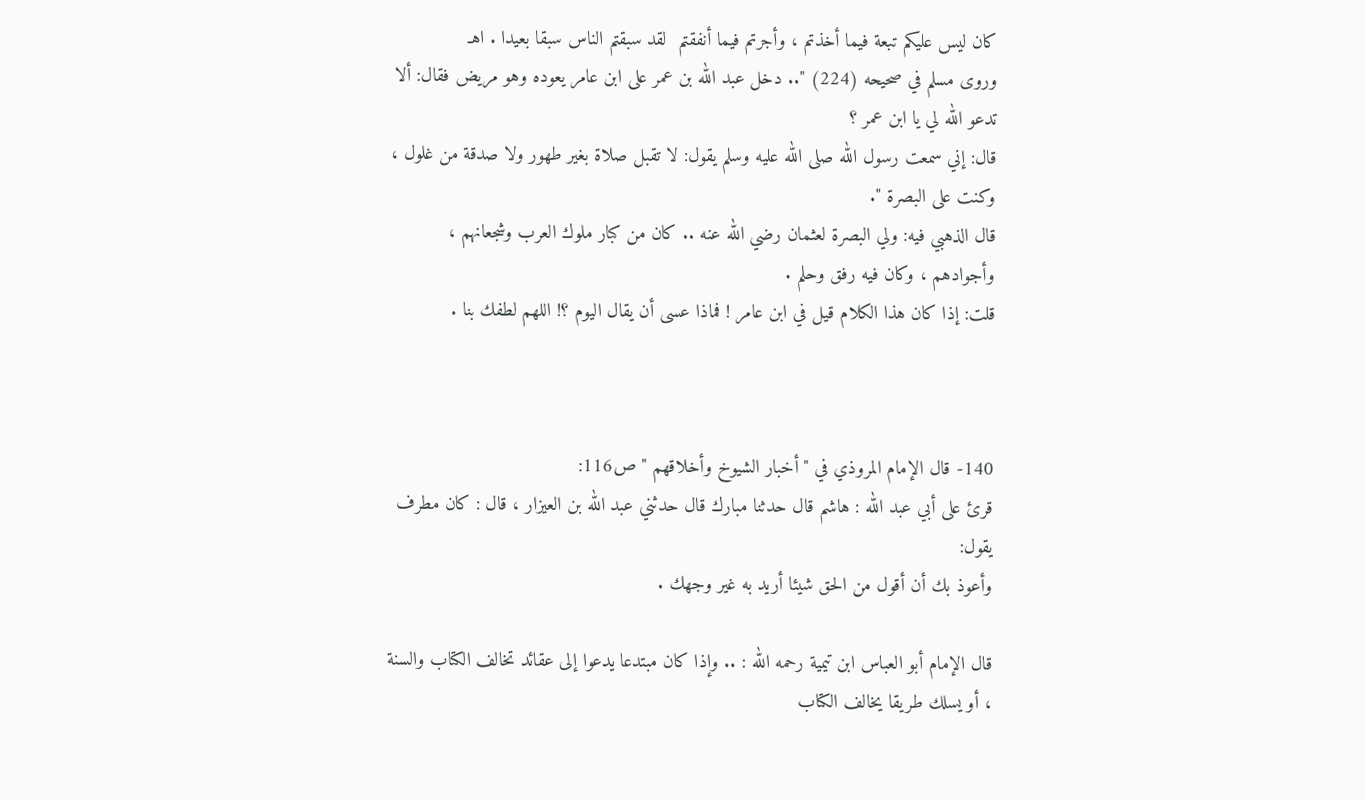كان ليس عليكم تبعة فيما أخذتم ، وأجرتم فيما أنفقتم  لقد سبقتم الناس سبقا بعيدا . اهـ
وروى مسلم في صحيحه (224) ".. دخل عبد الله بن عمر على ابن عامر يعوده وهو مريض فقال: ألا تدعو الله لي يا ابن عمر ؟
قال: إني سمعت رسول الله صلى الله عليه وسلم يقول: لا تقبل صلاة بغير طهور ولا صدقة من غلول ، وكنت على البصرة ".
قال الذهبي فيه: ولي البصرة لعثمان رضي الله عنه .. كان من كبار ملوك العرب وشجعانهم ، وأجوادهم ، وكان فيه رفق وحلم .
قلت: إذا كان هذا الكلام قيل في ابن عامر ! فماذا عسى أن يقال اليوم ؟! اللهم لطفك بنا .



140- قال الإمام المروذي في "أخبار الشيوخ وأخلاقهم " ص116:
قرئ على أبي عبد الله : هاشم قال حدثنا مبارك قال حدثني عبد الله بن العيزار ، قال : كان مطرف يقول:
وأعوذ بك أن أقول من الحق شيئا أريد به غير وجهك .

قال الإمام أبو العباس ابن تيمية رحمه الله : .. وإذا كان مبتدعا يدعوا إلى عقائد تخالف الكتاب والسنة ، أو يسلك طريقا يخالف الكتاب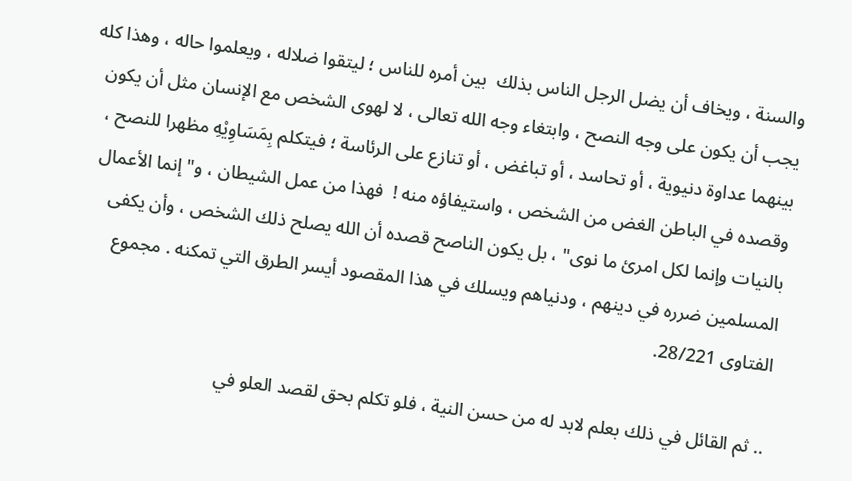والسنة ، ويخاف أن يضل الرجل الناس بذلك  بين أمره للناس ؛ ليتقوا ضلاله ، ويعلموا حاله ، وهذا كله يجب أن يكون على وجه النصح ، وابتغاء وجه الله تعالى ، لا لهوى الشخص مع الإنسان مثل أن يكون بينهما عداوة دنيوية ، أو تحاسد ، أو تباغض ، أو تنازع على الرئاسة ؛ فيتكلم بِمَسَاوِيْهِ مظهرا للنصح ، وقصده في الباطن الغض من الشخص ، واستيفاؤه منه !  فهذا من عمل الشيطان ، و" إنما الأعمال بالنيات وإنما لكل امرئ ما نوى" ، بل يكون الناصح قصده أن الله يصلح ذلك الشخص ، وأن يكفى المسلمين ضرره في دينهم ، ودنياهم ويسلك في هذا المقصود أيسر الطرق التي تمكنه . مجموع الفتاوى 28/221.

.. ثم القائل في ذلك بعلم لابد له من حسن النية ، فلو تكلم بحق لقصد العلو في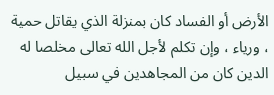الأرض أو الفساد كان بمنزلة الذي يقاتل حمية ، ورياء ، وإن تكلم لأجل الله تعالى مخلصا له الدين كان من المجاهدين في سبيل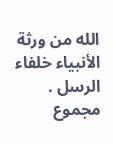الله من ورثة الأنبياء خلفاء الرسل . مجموع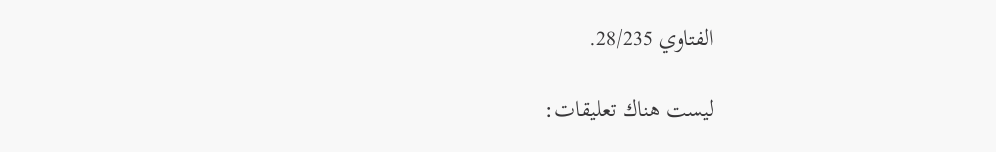الفتاوي 28/235.

ليست هناك تعليقات: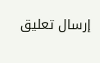إرسال تعليق